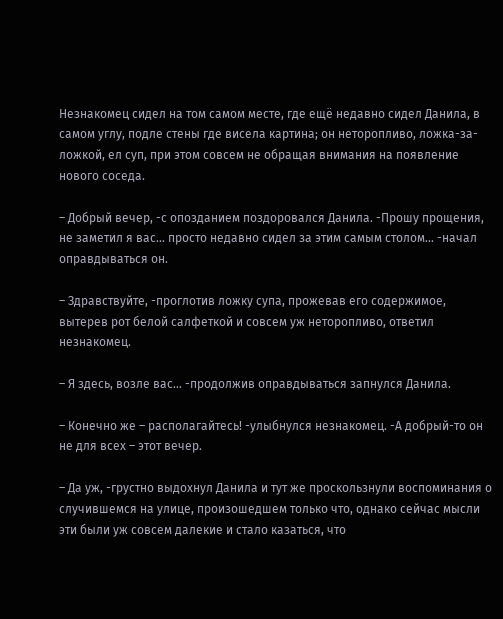Незнакомец сидел на том самом месте, где ещё недавно сидел Данила, в самом углу, подле стены где висела картина; он неторопливо, ложка-за-ложкой, ел суп, при этом совсем не обращая внимания на появление нового соседа.

– Добрый вечер, -с опозданием поздоровался Данила. -Прошу прощения, не заметил я вас… просто недавно сидел за этим самым столом… -начал оправдываться он.

– Здравствуйте, -проглотив ложку супа, прожевав его содержимое, вытерев рот белой салфеткой и совсем уж неторопливо, ответил незнакомец.

– Я здесь, возле вас… -продолжив оправдываться запнулся Данила.

– Конечно же – располагайтесь! -улыбнулся незнакомец. -А добрый-то он не для всех – этот вечер.

– Да уж, -грустно выдохнул Данила и тут же проскользнули воспоминания о случившемся на улице, произошедшем только что, однако сейчас мысли эти были уж совсем далекие и стало казаться, что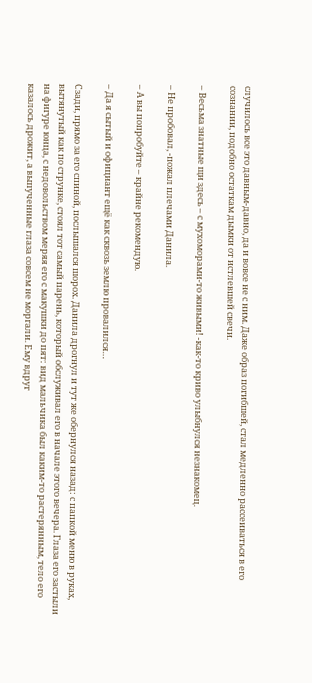случилось все это давным-давно, да и вовсе не с ним. Даже образ погибшей, стал медленно рассеиваться в его сознании, подобно остаткам дымки от истлевшей свечи.

– Весьма знатные щи здесь – с мухоморами-то живыми! -как-то криво улыбнулся незнакомец.

– Не пробовал, -пожал плечами Данила.

– А вы попробуйте – крайне рекомендую.

– Да я сытый и официант ещё как сквозь землю провалился…

Сзади, прямо за его спиной, послышался шорох. Данила дрогнул и тут же обернулся назад: с папкой меню в руках, вытянутый как по струнке, стоял тот самый парень, который обслуживал его в начале этого вечера. Глаза его застыли на фигуре юнца, с недовольством меряя его с макушки до пят: вид мальчика был каким-то растерянным, тело его казалось дрожит, а выпученные глаза совсем не моргали. Ему вдруг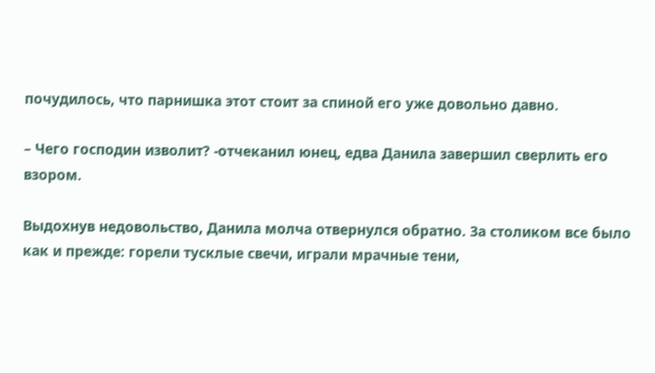почудилось, что парнишка этот стоит за спиной его уже довольно давно.

– Чего господин изволит? -отчеканил юнец, едва Данила завершил сверлить его взором.

Выдохнув недовольство, Данила молча отвернулся обратно. За столиком все было как и прежде: горели тусклые свечи, играли мрачные тени,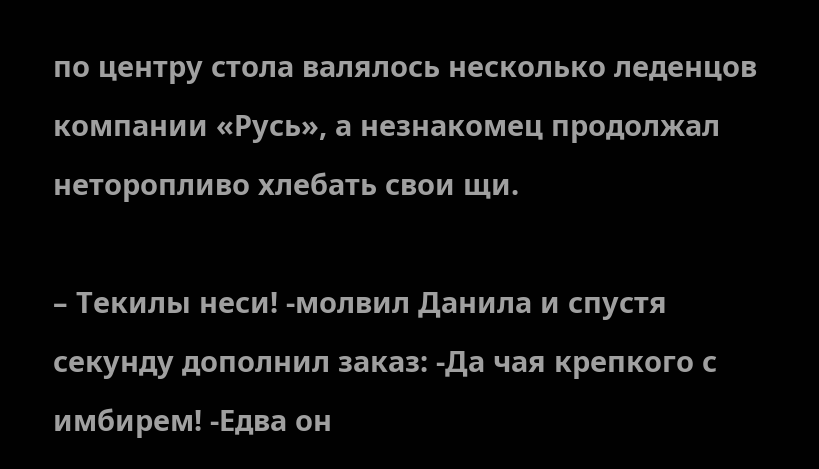по центру стола валялось несколько леденцов компании «Русь», а незнакомец продолжал неторопливо хлебать свои щи.

– Текилы неси! -молвил Данила и спустя секунду дополнил заказ: -Да чая крепкого с имбирем! -Едва он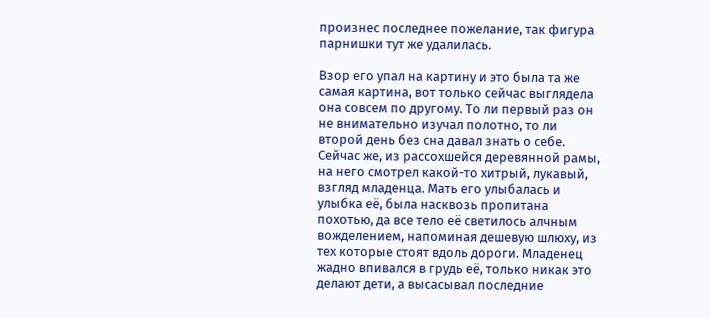произнес последнее пожелание, так фигура парнишки тут же удалилась.

Взор его упал на картину и это была та же самая картина, вот только сейчас выглядела она совсем по другому. То ли первый раз он не внимательно изучал полотно, то ли второй день без сна давал знать о себе. Сейчас же, из рассохшейся деревянной рамы, на него смотрел какой-то хитрый, лукавый, взгляд младенца. Мать его улыбалась и улыбка её, была насквозь пропитана похотью, да все тело её светилось алчным вожделением, напоминая дешевую шлюху, из тех которые стоят вдоль дороги. Младенец жадно впивался в грудь её, только никак это делают дети, а высасывал последние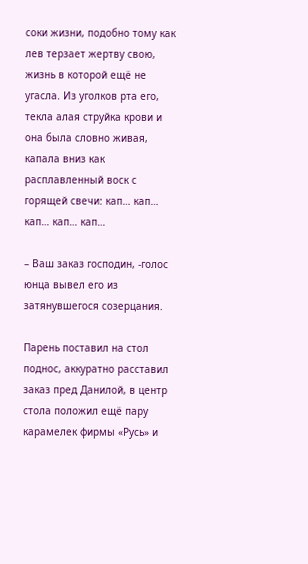соки жизни, подобно тому как лев терзает жертву свою, жизнь в которой ещё не угасла. Из уголков рта его, текла алая струйка крови и она была словно живая, капала вниз как расплавленный воск с горящей свечи: кап… кап… кап… кап… кап…

– Ваш заказ господин, -голос юнца вывел его из затянувшегося созерцания.

Парень поставил на стол поднос, аккуратно расставил заказ пред Данилой, в центр стола положил ещё пару карамелек фирмы «Русь» и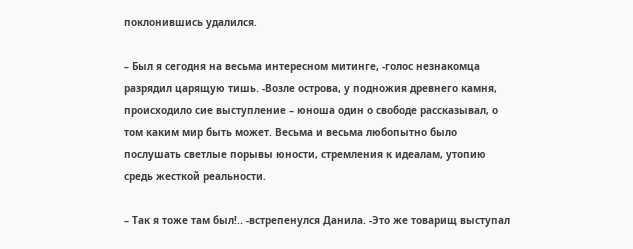поклонившись удалился.

– Был я сегодня на весьма интересном митинге, -голос незнакомца разрядил царящую тишь. -Возле острова, у подножия древнего камня, происходило сие выступление – юноша один о свободе рассказывал, о том каким мир быть может. Весьма и весьма любопытно было послушать светлые порывы юности, стремления к идеалам, утопию средь жесткой реальности.

– Так я тоже там был!.. -встрепенулся Данила. -Это же товарищ выступал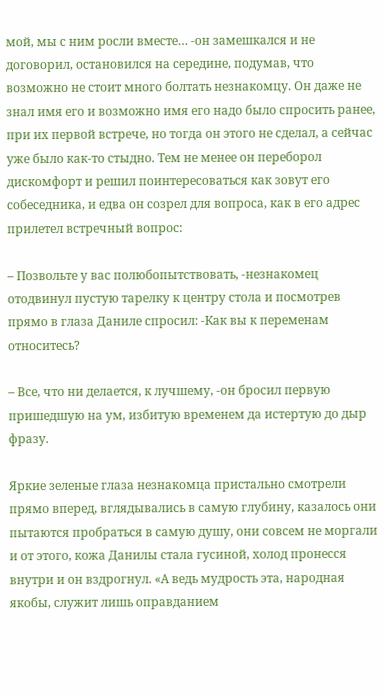мой, мы с ним росли вместе… -он замешкался и не договорил, остановился на середине, подумав, что возможно не стоит много болтать незнакомцу. Он даже не знал имя его и возможно имя его надо было спросить ранее, при их первой встрече, но тогда он этого не сделал, а сейчас уже было как-то стыдно. Тем не менее он переборол дискомфорт и решил поинтересоваться как зовут его собеседника, и едва он созрел для вопроса, как в его адрес прилетел встречный вопрос:

– Позвольте у вас полюбопытствовать, -незнакомец отодвинул пустую тарелку к центру стола и посмотрев прямо в глаза Даниле спросил: -Как вы к переменам относитесь?

– Все, что ни делается, к лучшему, -он бросил первую пришедшую на ум, избитую временем да истертую до дыр фразу.

Яркие зеленые глаза незнакомца пристально смотрели прямо вперед, вглядывались в самую глубину, казалось они пытаются пробраться в самую душу, они совсем не моргали и от этого, кожа Данилы стала гусиной, холод пронесся внутри и он вздрогнул. «А ведь мудрость эта, народная якобы, служит лишь оправданием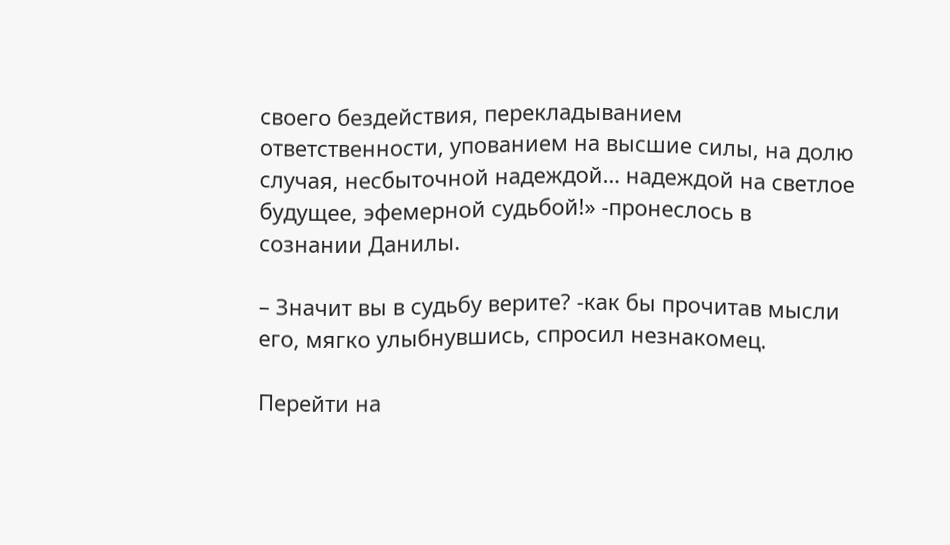своего бездействия, перекладыванием ответственности, упованием на высшие силы, на долю случая, несбыточной надеждой… надеждой на светлое будущее, эфемерной судьбой!» -пронеслось в сознании Данилы.

– Значит вы в судьбу верите? -как бы прочитав мысли его, мягко улыбнувшись, спросил незнакомец.

Перейти на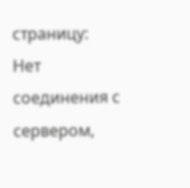страницу:
Нет соединения с сервером,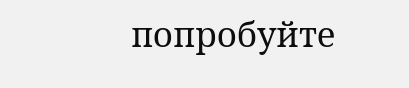попробуйте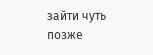зайти чуть позже